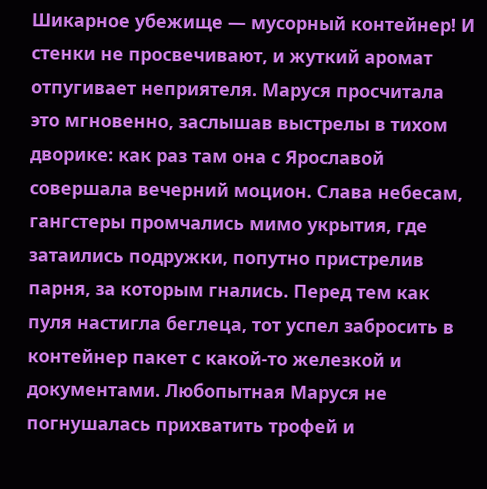Шикарное убежище — мусорный контейнер! И стенки не просвечивают, и жуткий аромат отпугивает неприятеля. Маруся просчитала это мгновенно, заслышав выстрелы в тихом дворике: как раз там она с Ярославой совершала вечерний моцион. Слава небесам, гангстеры промчались мимо укрытия, где затаились подружки, попутно пристрелив парня, за которым гнались. Перед тем как пуля настигла беглеца, тот успел забросить в контейнер пакет с какой-то железкой и документами. Любопытная Маруся не погнушалась прихватить трофей и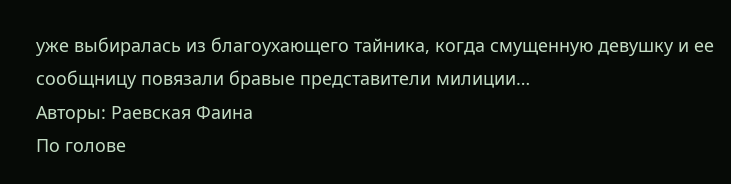уже выбиралась из благоухающего тайника, когда смущенную девушку и ее сообщницу повязали бравые представители милиции…
Авторы: Раевская Фаина
По голове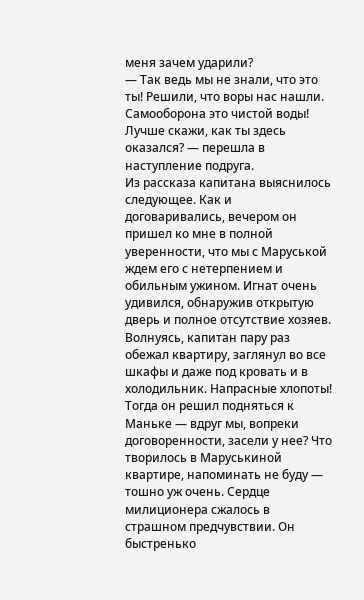меня зачем ударили?
— Так ведь мы не знали, что это ты! Решили, что воры нас нашли. Самооборона это чистой воды! Лучше скажи, как ты здесь оказался? — перешла в наступление подруга.
Из рассказа капитана выяснилось следующее. Как и договаривались, вечером он пришел ко мне в полной уверенности, что мы с Маруськой ждем его с нетерпением и обильным ужином. Игнат очень удивился, обнаружив открытую дверь и полное отсутствие хозяев. Волнуясь, капитан пару раз обежал квартиру, заглянул во все шкафы и даже под кровать и в холодильник. Напрасные хлопоты! Тогда он решил подняться к Маньке — вдруг мы, вопреки договоренности, засели у нее? Что творилось в Маруськиной квартире, напоминать не буду — тошно уж очень. Сердце милиционера сжалось в страшном предчувствии. Он быстренько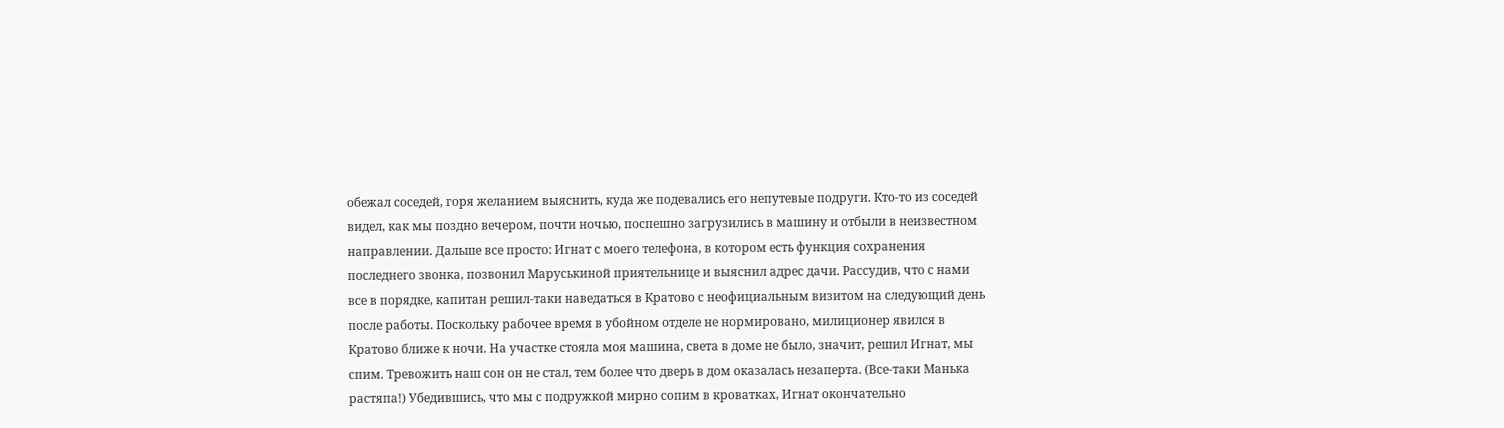обежал соседей, горя желанием выяснить, куда же подевались его непутевые подруги. Кто-то из соседей видел, как мы поздно вечером, почти ночью, поспешно загрузились в машину и отбыли в неизвестном направлении. Дальше все просто: Игнат с моего телефона, в котором есть функция сохранения последнего звонка, позвонил Маруськиной приятельнице и выяснил адрес дачи. Рассудив, что с нами все в порядке, капитан решил-таки наведаться в Кратово с неофициальным визитом на следующий день после работы. Поскольку рабочее время в убойном отделе не нормировано, милиционер явился в Кратово ближе к ночи. На участке стояла моя машина, света в доме не было, значит, решил Игнат, мы спим. Тревожить наш сон он не стал, тем более что дверь в дом оказалась незаперта. (Все-таки Манька растяпа!) Убедившись, что мы с подружкой мирно сопим в кроватках, Игнат окончательно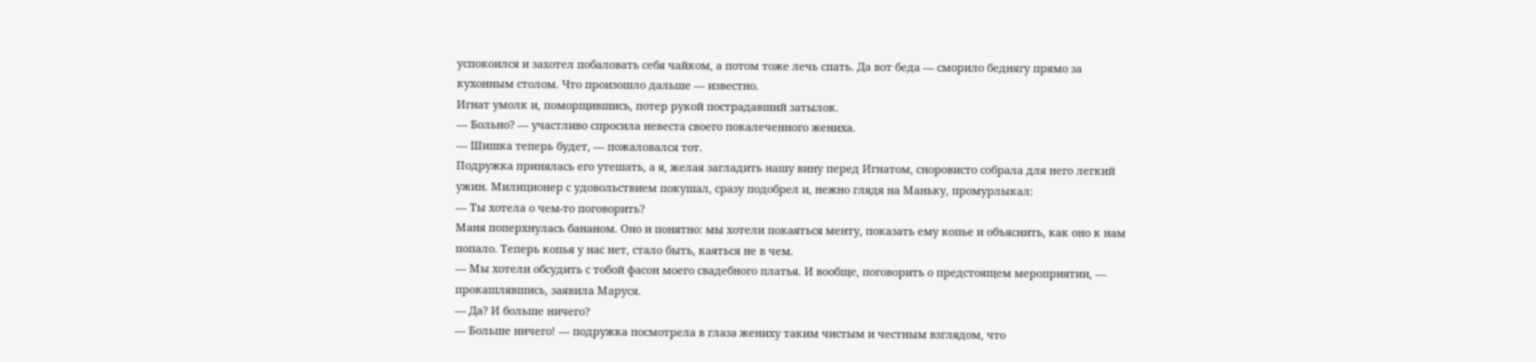успокоился и захотел побаловать себя чайком, а потом тоже лечь спать. Да вот беда — сморило беднягу прямо за кухонным столом. Что произошло дальше — известно.
Игнат умолк и, поморщившись, потер рукой пострадавший затылок.
— Больно? — участливо спросила невеста своего покалеченного жениха.
— Шишка теперь будет, — пожаловался тот.
Подружка принялась его утешать, а я, желая загладить нашу вину перед Игнатом, сноровисто собрала для него легкий ужин. Милиционер с удовольствием покушал, сразу подобрел и, нежно глядя на Маньку, промурлыкал:
— Ты хотела о чем-то поговорить?
Маня поперхнулась бананом. Оно и понятно: мы хотели покаяться менту, показать ему копье и объяснить, как оно к нам попало. Теперь копья у нас нет, стало быть, каяться не в чем.
— Мы хотели обсудить с тобой фасон моего свадебного платья. И вообще, поговорить о предстоящем мероприятии, — прокашлявшись, заявила Маруся.
— Да? И больше ничего?
— Больше ничего! — подружка посмотрела в глаза жениху таким чистым и честным взглядом, что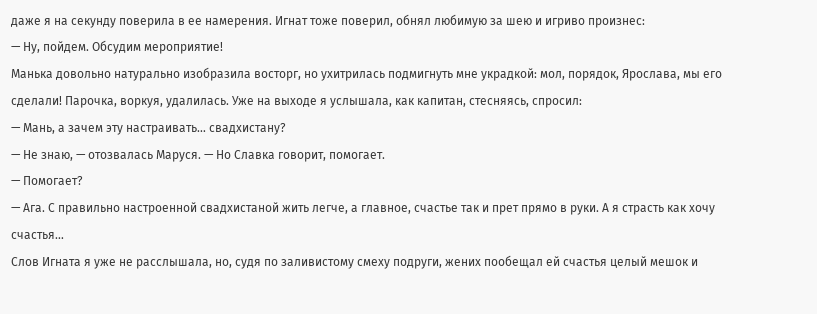даже я на секунду поверила в ее намерения. Игнат тоже поверил, обнял любимую за шею и игриво произнес:
— Ну, пойдем. Обсудим мероприятие!
Манька довольно натурально изобразила восторг, но ухитрилась подмигнуть мне украдкой: мол, порядок, Ярослава, мы его сделали! Парочка, воркуя, удалилась. Уже на выходе я услышала, как капитан, стесняясь, спросил:
— Мань, а зачем эту настраивать… свадхистану?
— Не знаю, — отозвалась Маруся. — Но Славка говорит, помогает.
— Помогает?
— Ага. С правильно настроенной свадхистаной жить легче, а главное, счастье так и прет прямо в руки. А я страсть как хочу счастья…
Слов Игната я уже не расслышала, но, судя по заливистому смеху подруги, жених пообещал ей счастья целый мешок и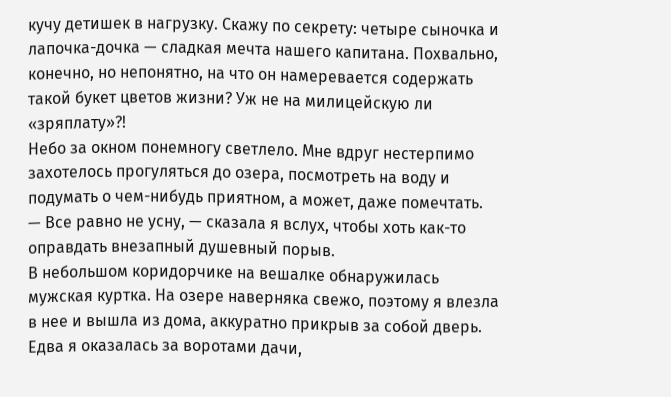кучу детишек в нагрузку. Скажу по секрету: четыре сыночка и лапочка-дочка — сладкая мечта нашего капитана. Похвально, конечно, но непонятно, на что он намеревается содержать такой букет цветов жизни? Уж не на милицейскую ли «зряплату»?!
Небо за окном понемногу светлело. Мне вдруг нестерпимо захотелось прогуляться до озера, посмотреть на воду и подумать о чем-нибудь приятном, а может, даже помечтать.
— Все равно не усну, — сказала я вслух, чтобы хоть как-то оправдать внезапный душевный порыв.
В небольшом коридорчике на вешалке обнаружилась мужская куртка. На озере наверняка свежо, поэтому я влезла в нее и вышла из дома, аккуратно прикрыв за собой дверь.
Едва я оказалась за воротами дачи,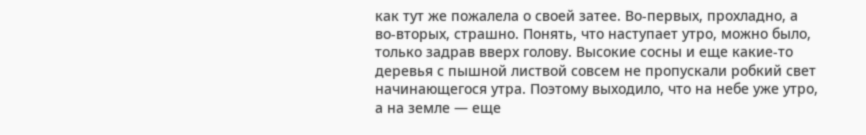как тут же пожалела о своей затее. Во-первых, прохладно, а во-вторых, страшно. Понять, что наступает утро, можно было, только задрав вверх голову. Высокие сосны и еще какие-то деревья с пышной листвой совсем не пропускали робкий свет начинающегося утра. Поэтому выходило, что на небе уже утро, а на земле — еще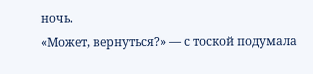ночь.
«Может, вернуться?» — с тоской подумала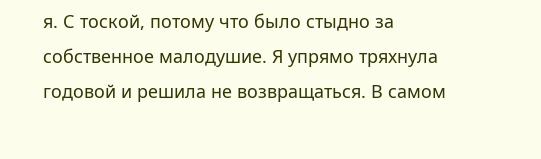я. С тоской, потому что было стыдно за собственное малодушие. Я упрямо тряхнула годовой и решила не возвращаться. В самом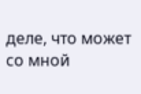деле, что может со мной